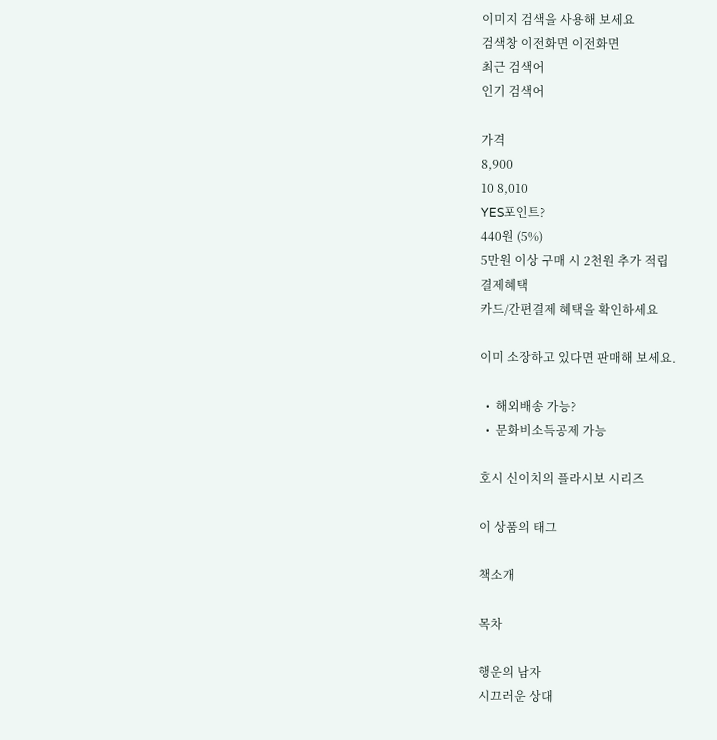이미지 검색을 사용해 보세요
검색창 이전화면 이전화면
최근 검색어
인기 검색어

가격
8,900
10 8,010
YES포인트?
440원 (5%)
5만원 이상 구매 시 2천원 추가 적립
결제혜택
카드/간편결제 혜택을 확인하세요

이미 소장하고 있다면 판매해 보세요.

  •  해외배송 가능?
  •  문화비소득공제 가능

호시 신이치의 플라시보 시리즈

이 상품의 태그

책소개

목차

행운의 남자
시끄러운 상대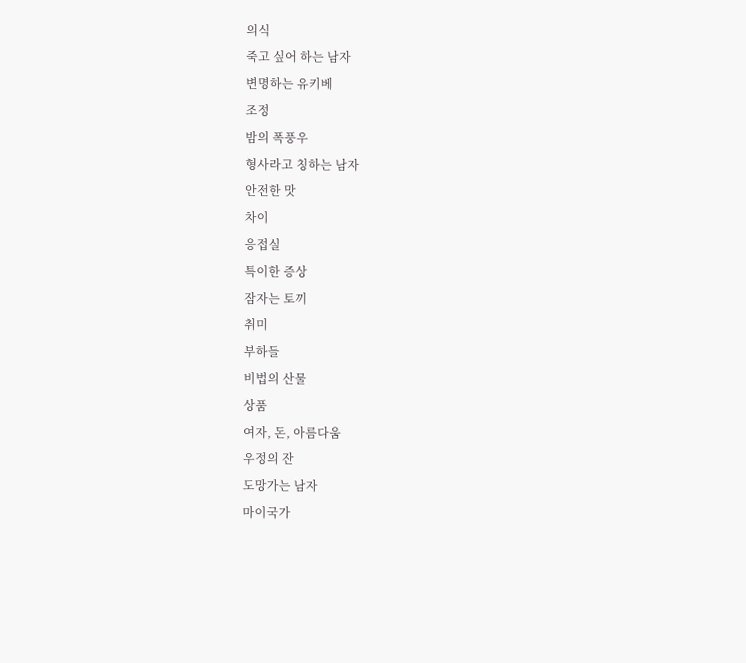의식
죽고 싶어 하는 남자
변명하는 유키베
조정
밤의 폭풍우
형사라고 칭하는 남자
안전한 맛
차이
응접실
특이한 증상
잠자는 토끼
취미
부하들
비법의 산물
상품
여자, 돈, 아름다움
우정의 잔
도망가는 남자
마이국가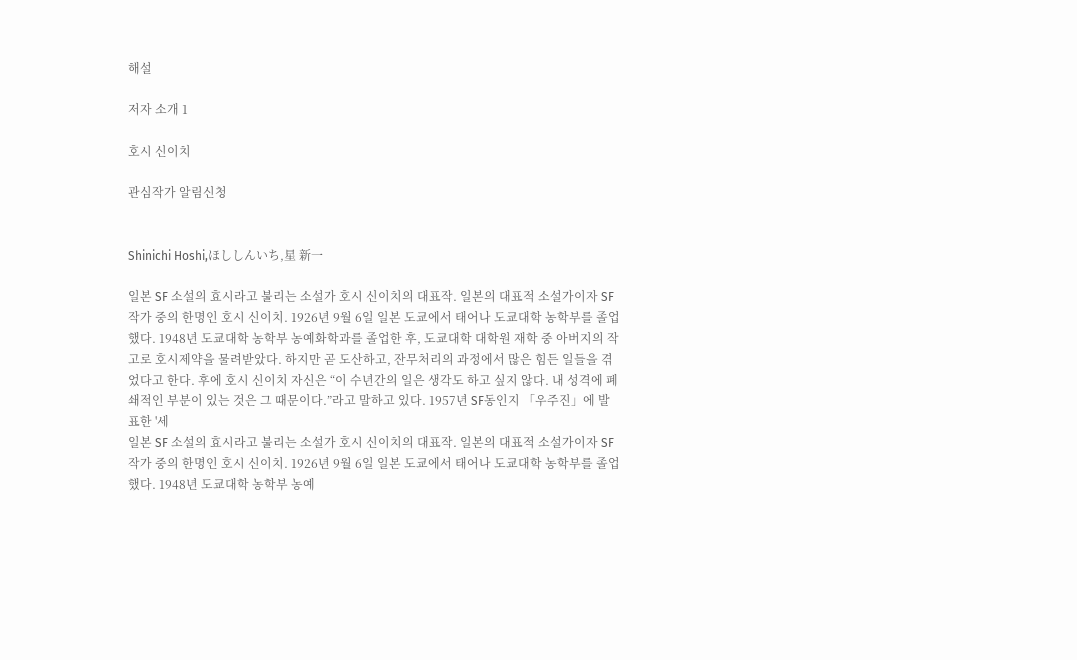해설

저자 소개 1

호시 신이치

관심작가 알림신청


Shinichi Hoshi,ほししんいち,星 新一

일본 SF 소설의 효시라고 불리는 소설가 호시 신이치의 대표작. 일본의 대표적 소설가이자 SF작가 중의 한명인 호시 신이치. 1926년 9월 6일 일본 도쿄에서 태어나 도쿄대학 농학부를 졸업했다. 1948년 도쿄대학 농학부 농예화학과를 졸업한 후, 도쿄대학 대학원 재학 중 아버지의 작고로 호시제약을 물려받았다. 하지만 곧 도산하고, 잔무처리의 과정에서 많은 힘든 일들을 겪었다고 한다. 후에 호시 신이치 자신은 “이 수년간의 일은 생각도 하고 싶지 않다. 내 성격에 폐쇄적인 부분이 있는 것은 그 때문이다.”라고 말하고 있다. 1957년 SF동인지 「우주진」에 발표한 '세
일본 SF 소설의 효시라고 불리는 소설가 호시 신이치의 대표작. 일본의 대표적 소설가이자 SF작가 중의 한명인 호시 신이치. 1926년 9월 6일 일본 도쿄에서 태어나 도쿄대학 농학부를 졸업했다. 1948년 도쿄대학 농학부 농예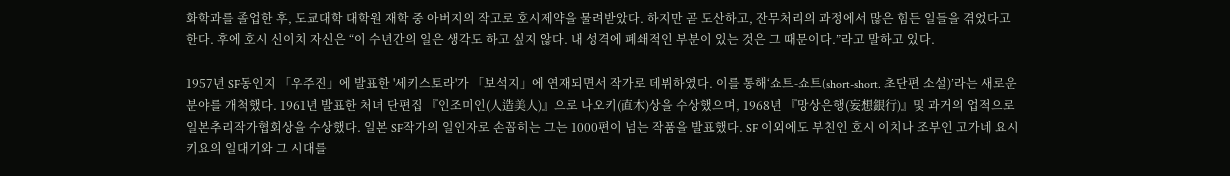화학과를 졸업한 후, 도쿄대학 대학원 재학 중 아버지의 작고로 호시제약을 물려받았다. 하지만 곧 도산하고, 잔무처리의 과정에서 많은 힘든 일들을 겪었다고 한다. 후에 호시 신이치 자신은 “이 수년간의 일은 생각도 하고 싶지 않다. 내 성격에 폐쇄적인 부분이 있는 것은 그 때문이다.”라고 말하고 있다.

1957년 SF동인지 「우주진」에 발표한 '세키스토라'가 「보석지」에 연재되면서 작가로 데뷔하였다. 이를 통해‘쇼트-쇼트(short-short. 초단편 소설)’라는 새로운 분야를 개척했다. 1961년 발표한 처녀 단편집 『인조미인(人造美人)』으로 나오키(直木)상을 수상했으며, 1968년 『망상은행(妄想銀行)』및 과거의 업적으로 일본추리작가협회상을 수상했다. 일본 SF작가의 일인자로 손꼽히는 그는 1000편이 넘는 작품을 발표했다. SF 이외에도 부친인 호시 이치나 조부인 고가네 요시키요의 일대기와 그 시대를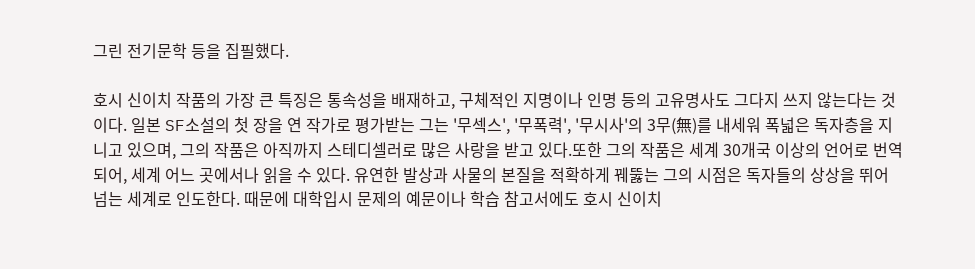그린 전기문학 등을 집필했다.

호시 신이치 작품의 가장 큰 특징은 통속성을 배재하고, 구체적인 지명이나 인명 등의 고유명사도 그다지 쓰지 않는다는 것이다. 일본 SF소설의 첫 장을 연 작가로 평가받는 그는 '무섹스', '무폭력', '무시사'의 3무(無)를 내세워 폭넓은 독자층을 지니고 있으며, 그의 작품은 아직까지 스테디셀러로 많은 사랑을 받고 있다.또한 그의 작품은 세계 30개국 이상의 언어로 번역되어, 세계 어느 곳에서나 읽을 수 있다. 유연한 발상과 사물의 본질을 적확하게 꿰뚫는 그의 시점은 독자들의 상상을 뛰어넘는 세계로 인도한다. 때문에 대학입시 문제의 예문이나 학습 참고서에도 호시 신이치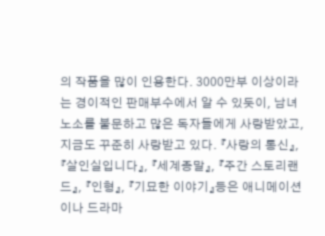의 작품을 많이 인용한다. 3000만부 이상이라는 경이적인 판매부수에서 알 수 있듯이, 남녀노소를 불문하고 많은 독자들에게 사랑받았고, 지금도 꾸준히 사랑받고 있다. 『사랑의 통신』, 『살인실입니다』, 『세계종말』, 『주간 스토리랜드』, 『인형』, 『기묘한 이야기』등은 애니메이션이나 드라마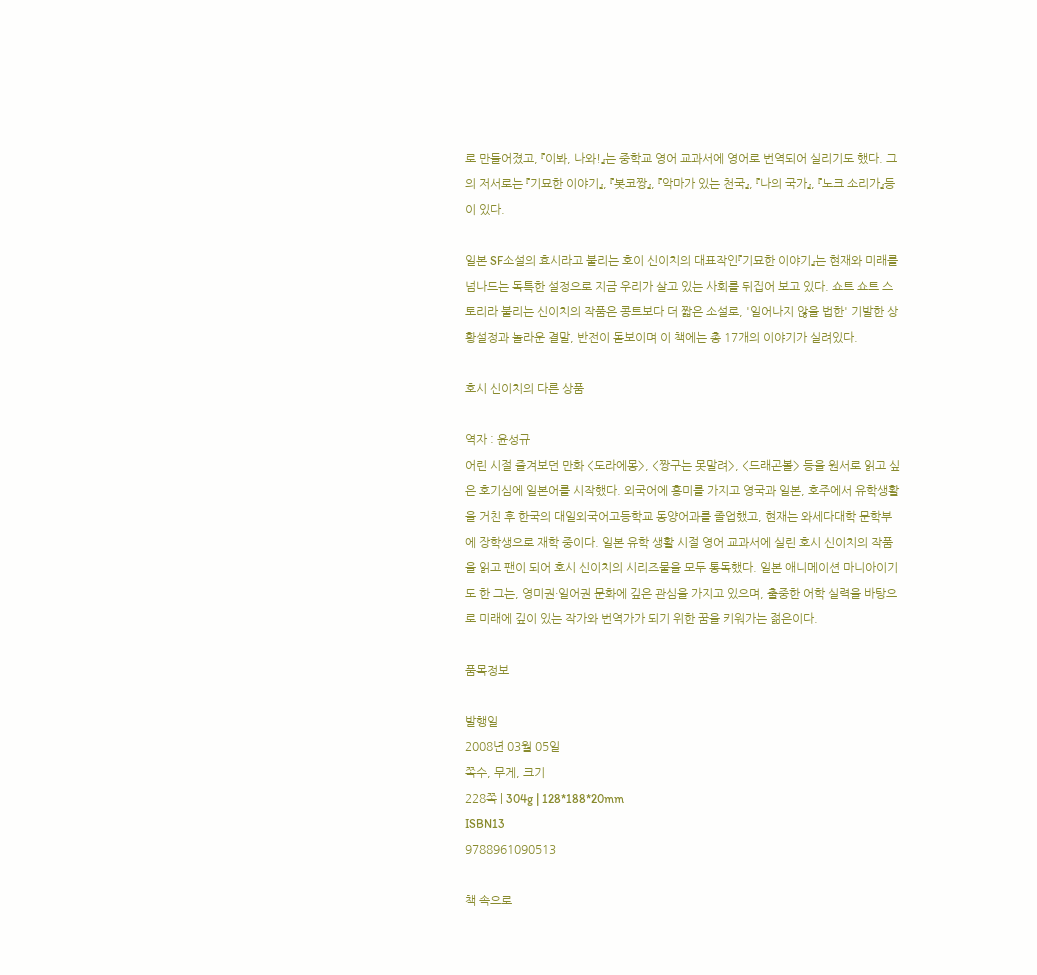로 만들어졌고, 『이봐, 나와!』는 중학교 영어 교과서에 영어로 번역되어 실리기도 했다. 그의 저서로는 『기묘한 이야기』, 『봇코짱』, 『악마가 있는 천국』, 『나의 국가』, 『노크 소리가』등이 있다.

일본 SF소설의 효시라고 불리는 호이 신이치의 대표작인『기묘한 이야기』는 현재와 미래를 넘나드는 독특한 설정으로 지금 우리가 살고 있는 사회를 뒤집어 보고 있다. 쇼트 쇼트 스토리라 불리는 신이치의 작품은 콩트보다 더 짧은 소설로, '일어나지 않을 법한' 기발한 상황설정과 놀라운 결말, 반전이 돋보이며 이 책에는 총 17개의 이야기가 실려있다.

호시 신이치의 다른 상품

역자 : 윤성규
어린 시절 즐겨보던 만화 <도라에몽>, <짱구는 못말려>, <드래곤볼> 등을 원서로 읽고 싶은 호기심에 일본어를 시작했다. 외국어에 흥미를 가지고 영국과 일본, 호주에서 유학생활을 거친 후 한국의 대일외국어고등학교 동양어과를 졸업했고, 현재는 와세다대학 문학부에 장학생으로 재학 중이다. 일본 유학 생활 시절 영어 교과서에 실린 호시 신이치의 작품을 읽고 팬이 되어 호시 신이치의 시리즈물을 모두 통독했다. 일본 애니메이션 마니아이기도 한 그는, 영미권·일어권 문화에 깊은 관심을 가지고 있으며, 출중한 어학 실력을 바탕으로 미래에 깊이 있는 작가와 번역가가 되기 위한 꿈을 키워가는 젊은이다.

품목정보

발행일
2008년 03월 05일
쪽수, 무게, 크기
228쪽 | 304g | 128*188*20mm
ISBN13
9788961090513

책 속으로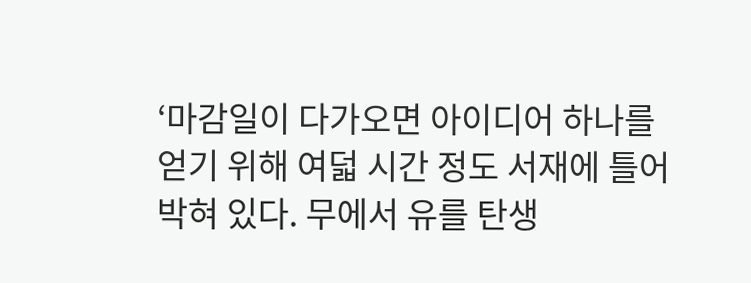‘마감일이 다가오면 아이디어 하나를 얻기 위해 여덟 시간 정도 서재에 틀어 박혀 있다. 무에서 유를 탄생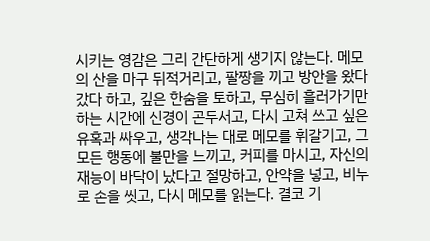시키는 영감은 그리 간단하게 생기지 않는다. 메모의 산을 마구 뒤적거리고, 팔짱을 끼고 방안을 왔다 갔다 하고, 깊은 한숨을 토하고, 무심히 흘러가기만 하는 시간에 신경이 곤두서고, 다시 고쳐 쓰고 싶은 유혹과 싸우고, 생각나는 대로 메모를 휘갈기고, 그 모든 행동에 불만을 느끼고, 커피를 마시고, 자신의 재능이 바닥이 났다고 절망하고, 안약을 넣고, 비누로 손을 씻고, 다시 메모를 읽는다. 결코 기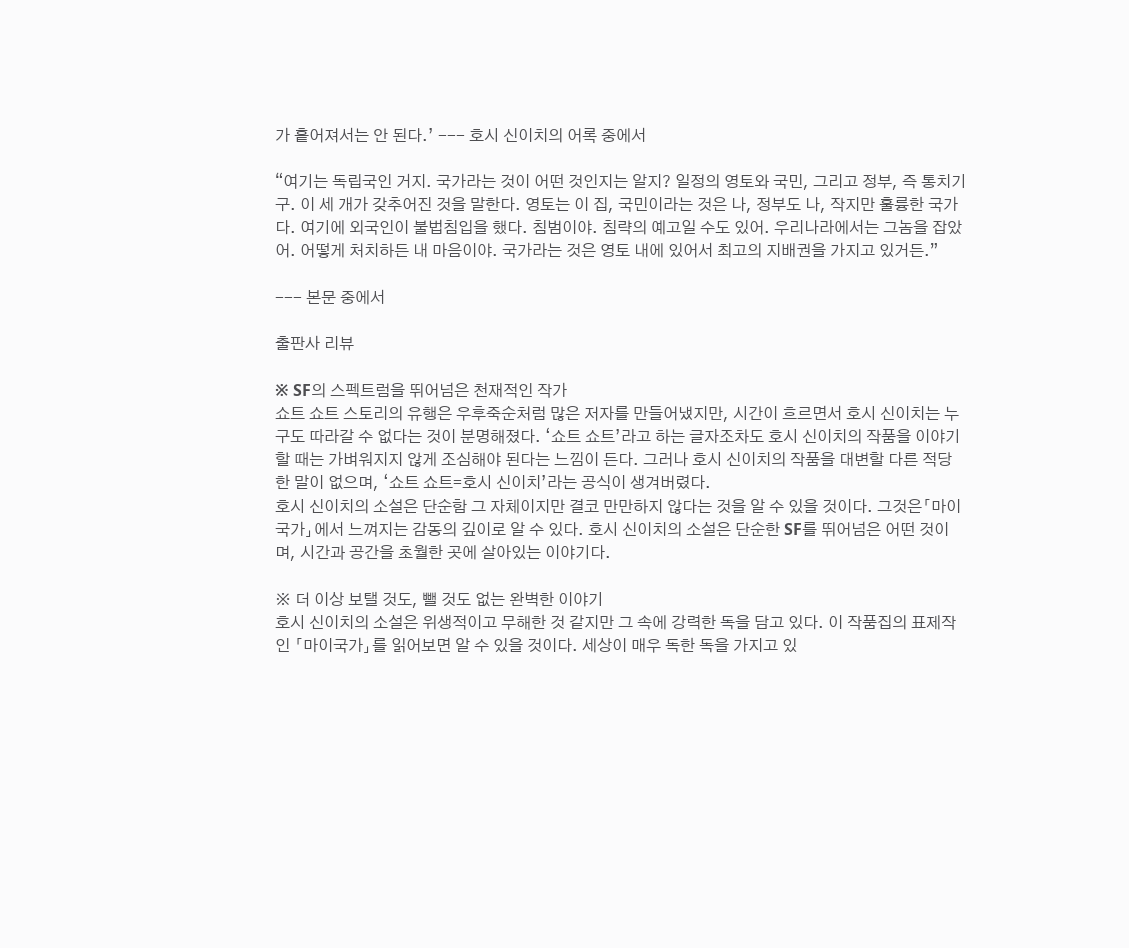가 흩어져서는 안 된다.’ --- 호시 신이치의 어록 중에서

“여기는 독립국인 거지. 국가라는 것이 어떤 것인지는 알지? 일정의 영토와 국민, 그리고 정부, 즉 통치기구. 이 세 개가 갖추어진 것을 말한다. 영토는 이 집, 국민이라는 것은 나, 정부도 나, 작지만 훌륭한 국가다. 여기에 외국인이 불법침입을 했다. 침범이야. 침략의 예고일 수도 있어. 우리나라에서는 그놈을 잡았어. 어떻게 처치하든 내 마음이야. 국가라는 것은 영토 내에 있어서 최고의 지배권을 가지고 있거든.”

--- 본문 중에서

출판사 리뷰

※ SF의 스펙트럼을 뛰어넘은 천재적인 작가
쇼트 쇼트 스토리의 유행은 우후죽순처럼 많은 저자를 만들어냈지만, 시간이 흐르면서 호시 신이치는 누구도 따라갈 수 없다는 것이 분명해졌다. ‘쇼트 쇼트’라고 하는 글자조차도 호시 신이치의 작품을 이야기할 때는 가벼워지지 않게 조심해야 된다는 느낌이 든다. 그러나 호시 신이치의 작품을 대변할 다른 적당한 말이 없으며, ‘쇼트 쇼트=호시 신이치’라는 공식이 생겨버렸다.
호시 신이치의 소설은 단순함 그 자체이지만 결코 만만하지 않다는 것을 알 수 있을 것이다. 그것은「마이국가」에서 느껴지는 감동의 깊이로 알 수 있다. 호시 신이치의 소설은 단순한 SF를 뛰어넘은 어떤 것이며, 시간과 공간을 초월한 곳에 살아있는 이야기다.

※ 더 이상 보탤 것도, 뺄 것도 없는 완벽한 이야기
호시 신이치의 소설은 위생적이고 무해한 것 같지만 그 속에 강력한 독을 담고 있다. 이 작품집의 표제작인 「마이국가」를 읽어보면 알 수 있을 것이다. 세상이 매우 독한 독을 가지고 있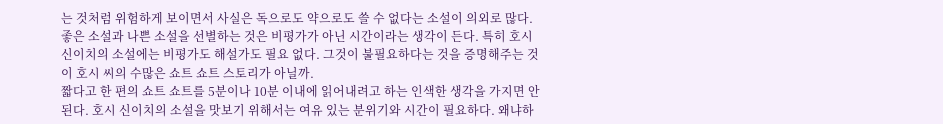는 것처럼 위험하게 보이면서 사실은 독으로도 약으로도 쓸 수 없다는 소설이 의외로 많다. 좋은 소설과 나쁜 소설을 선별하는 것은 비평가가 아닌 시간이라는 생각이 든다. 특히 호시 신이치의 소설에는 비평가도 해설가도 필요 없다. 그것이 불필요하다는 것을 증명해주는 것이 호시 씨의 수많은 쇼트 쇼트 스토리가 아닐까.
짧다고 한 편의 쇼트 쇼트를 5분이나 10분 이내에 읽어내려고 하는 인색한 생각을 가지면 안 된다. 호시 신이치의 소설을 맛보기 위해서는 여유 있는 분위기와 시간이 필요하다. 왜냐하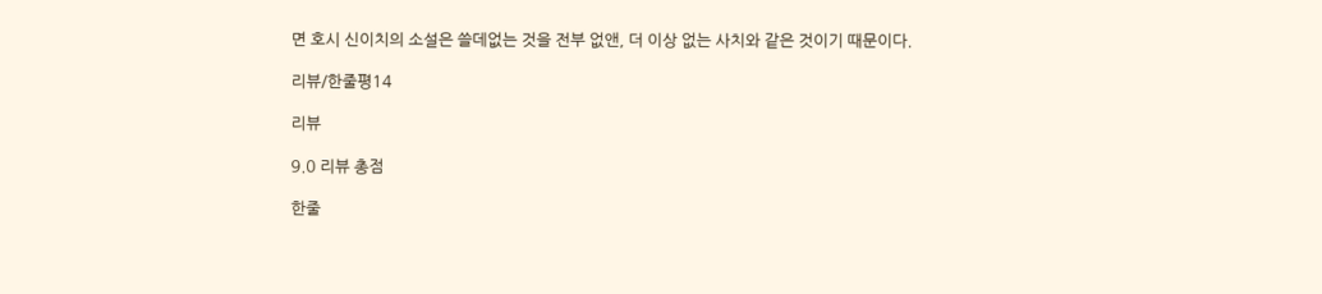면 호시 신이치의 소설은 쓸데없는 것을 전부 없앤, 더 이상 없는 사치와 같은 것이기 때문이다.

리뷰/한줄평14

리뷰

9.0 리뷰 총점

한줄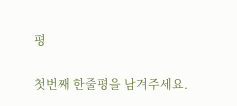평

첫번째 한줄평을 남겨주세요.